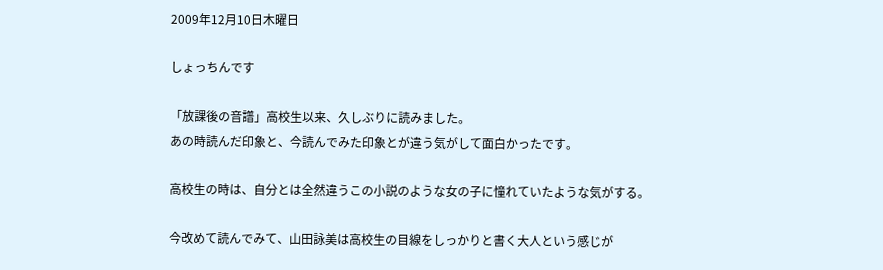2009年12月10日木曜日

しょっちんです

「放課後の音譜」高校生以来、久しぶりに読みました。
あの時読んだ印象と、今読んでみた印象とが違う気がして面白かったです。

高校生の時は、自分とは全然違うこの小説のような女の子に憧れていたような気がする。

今改めて読んでみて、山田詠美は高校生の目線をしっかりと書く大人という感じが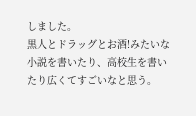しました。
黒人とドラッグとお酒!みたいな小説を書いたり、高校生を書いたり広くてすごいなと思う。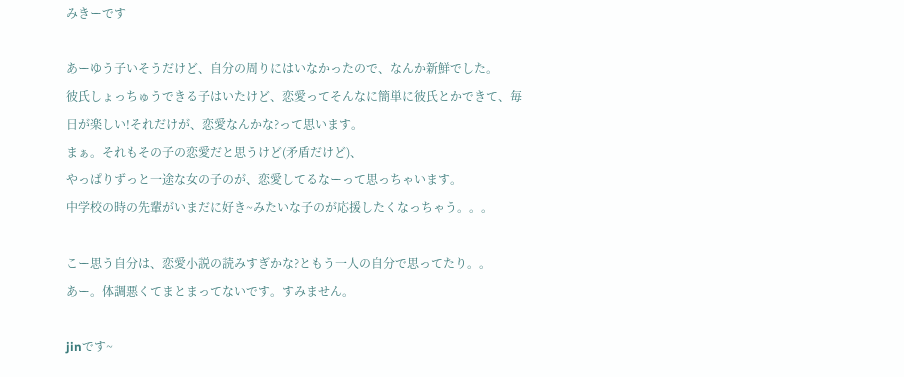みきーです

あーゆう子いそうだけど、自分の周りにはいなかったので、なんか新鮮でした。
彼氏しょっちゅうできる子はいたけど、恋愛ってそんなに簡単に彼氏とかできて、毎日が楽しい!それだけが、恋愛なんかな?って思います。
まぁ。それもその子の恋愛だと思うけど(矛盾だけど)、
やっぱりずっと一途な女の子のが、恋愛してるなーって思っちゃいます。
中学校の時の先輩がいまだに好き~みたいな子のが応援したくなっちゃう。。。

こー思う自分は、恋愛小説の読みすぎかな?ともう一人の自分で思ってたり。。
あー。体調悪くてまとまってないです。すみません。

jinです~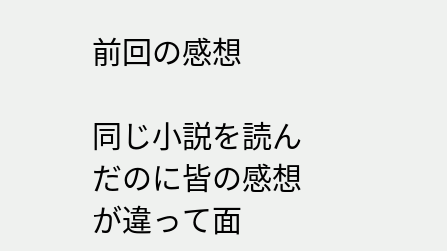前回の感想

同じ小説を読んだのに皆の感想が違って面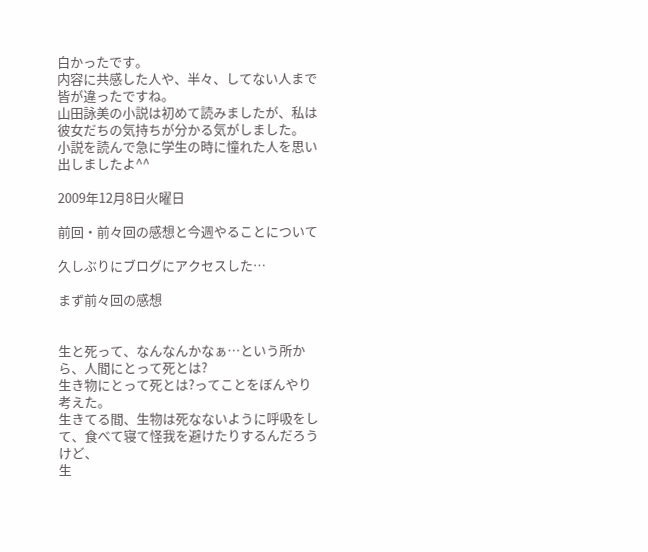白かったです。
内容に共感した人や、半々、してない人まで皆が違ったですね。
山田詠美の小説は初めて読みましたが、私は彼女だちの気持ちが分かる気がしました。
小説を読んで急に学生の時に憧れた人を思い出しましたよ^^

2009年12月8日火曜日

前回・前々回の感想と今週やることについて

久しぶりにブログにアクセスした…

まず前々回の感想


生と死って、なんなんかなぁ…という所から、人間にとって死とは?
生き物にとって死とは?ってことをぼんやり考えた。
生きてる間、生物は死なないように呼吸をして、食べて寝て怪我を避けたりするんだろうけど、
生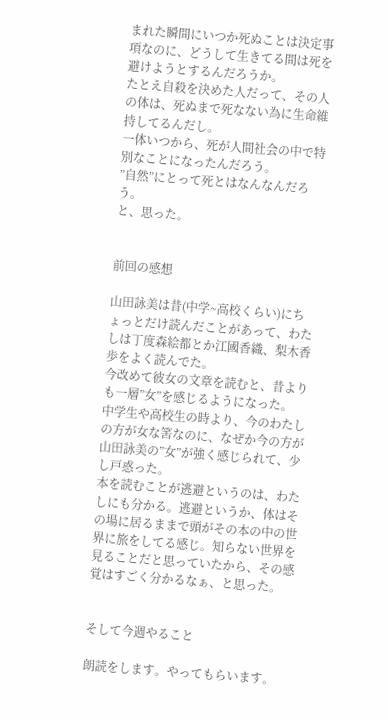まれた瞬間にいつか死ぬことは決定事項なのに、どうして生きてる間は死を避けようとするんだろうか。
たとえ自殺を決めた人だって、その人の体は、死ぬまで死なない為に生命維持してるんだし。
一体いつから、死が人間社会の中で特別なことになったんだろう。
”自然”にとって死とはなんなんだろう。
と、思った。


前回の感想

山田詠美は昔(中学~高校くらい)にちょっとだけ読んだことがあって、わたしは丁度森絵都とか江國香織、梨木香歩をよく読んでた。
今改めて彼女の文章を読むと、昔よりも一層”女”を感じるようになった。
中学生や高校生の時より、今のわたしの方が女な筈なのに、なぜか今の方が山田詠美の”女”が強く感じられて、少し戸惑った。
本を読むことが逃避というのは、わたしにも分かる。逃避というか、体はその場に居るままで頭がその本の中の世界に旅をしてる感じ。知らない世界を見ることだと思っていたから、その感覚はすごく分かるなぁ、と思った。


そして今週やること

朗読をします。やってもらいます。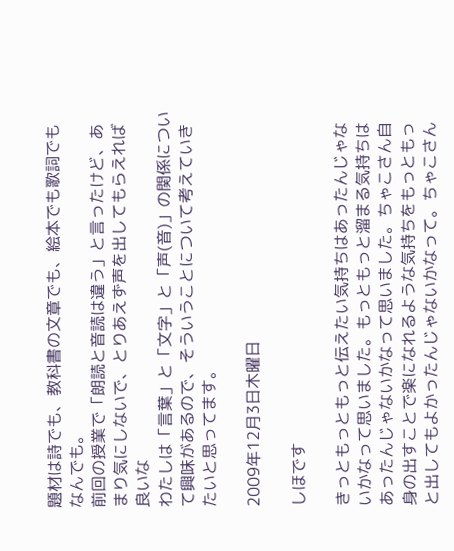題材は詩でも、教科書の文章でも、絵本でも歌詞でもなんでも。
前回の授業で「朗読と音読は違う」と言ったけど、あまり気にしないで、とりあえず声を出してもらえれば良いな
わたしは「言葉」と「文字」と「声(音)」の関係について興味があるので、そういうことについて考えていきたいと思ってます。

2009年12月3日木曜日

しほです

きっともっともっと伝えたい気持ちはあったんじゃないかなって思いました。もっともっと溜まる気持ちはあったんじゃないかなって思いました。ちゃこさん自身の出すことで楽になれるような気持ちをもっともっと出してもよかったんじゃないかなって。ちゃこさん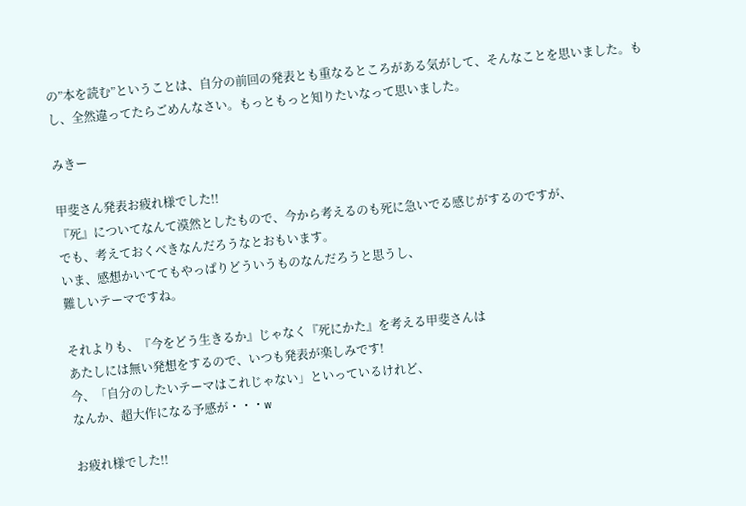の”本を読む”ということは、自分の前回の発表とも重なるところがある気がして、そんなことを思いました。もし、全然違ってたらごめんなさい。もっともっと知りたいなって思いました。

みきー

甲斐さん発表お疲れ様でした!!
『死』についてなんて漠然としたもので、今から考えるのも死に急いでる感じがするのですが、
でも、考えておくべきなんだろうなとおもいます。
いま、感想かいててもやっぱりどういうものなんだろうと思うし、
難しいテーマですね。

それよりも、『今をどう生きるか』じゃなく『死にかた』を考える甲斐さんは
あたしには無い発想をするので、いつも発表が楽しみです!
今、「自分のしたいテーマはこれじゃない」といっているけれど、
なんか、超大作になる予感が・・・w

お疲れ様でした!!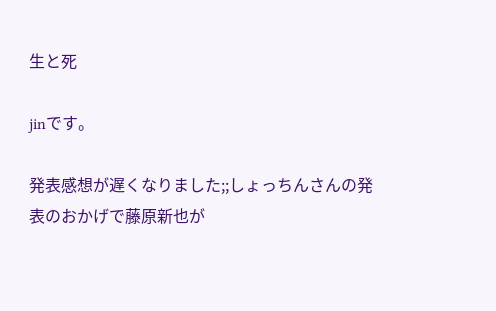生と死

jinです。

発表感想が遅くなりました;;しょっちんさんの発表のおかげで藤原新也が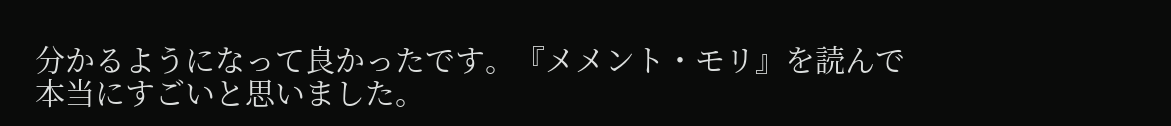分かるようになって良かったです。『メメント・モリ』を読んで本当にすごいと思いました。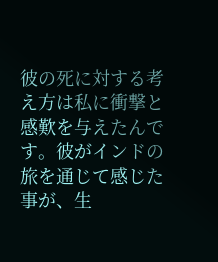彼の死に対する考え方は私に衝撃と感歎を与えたんです。彼がインドの旅を通じて感じた事が、生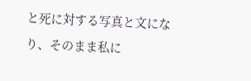と死に対する写真と文になり、そのまま私に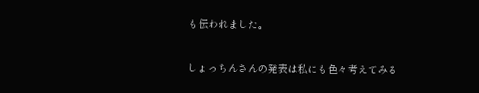も伝われました。

しょっちんさんの発表は私にも色々考えてみる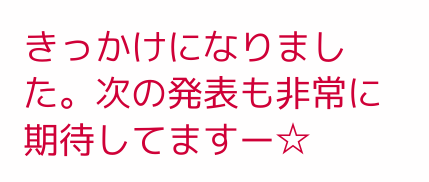きっかけになりました。次の発表も非常に期待してますー☆